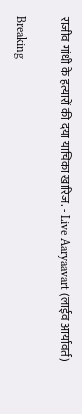राजीव गांधी के हत्यारों की दया याचिका खारिज. - Live Aaryaavart (लाईव आर्यावर्त)

Breaking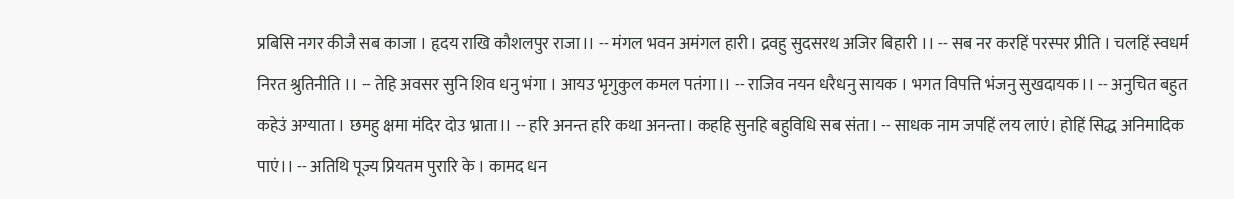प्रबिसि नगर कीजै सब काजा । हृदय राखि कौशलपुर राजा।। -- मंगल भवन अमंगल हारी। द्रवहु सुदसरथ अजिर बिहारी ।। -- सब नर करहिं परस्पर प्रीति । चलहिं स्वधर्म निरत श्रुतिनीति ।। -- तेहि अवसर सुनि शिव धनु भंगा । आयउ भृगुकुल कमल पतंगा।। -- राजिव नयन धरैधनु सायक । भगत विपत्ति भंजनु सुखदायक।। -- अनुचित बहुत कहेउं अग्याता । छमहु क्षमा मंदिर दोउ भ्राता।। -- हरि अनन्त हरि कथा अनन्ता। कहहि सुनहि बहुविधि सब संता। -- साधक नाम जपहिं लय लाएं। होहिं सिद्ध अनिमादिक पाएं।। -- अतिथि पूज्य प्रियतम पुरारि के । कामद धन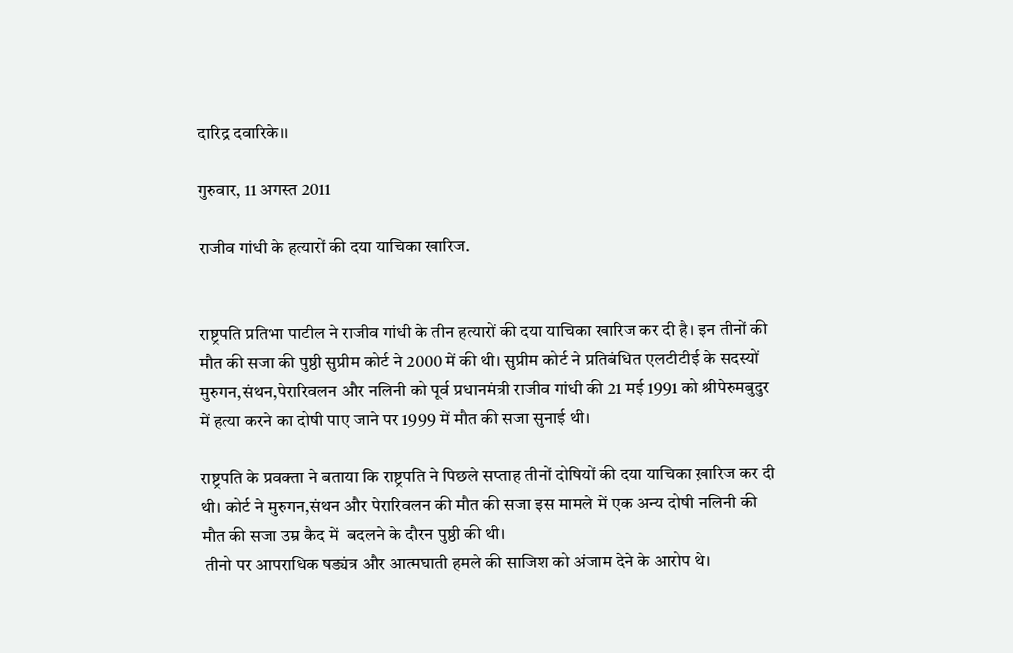दारिद्र दवारिके।।

गुरुवार, 11 अगस्त 2011

राजीव गांधी के हत्यारों की दया याचिका खारिज.


राष्ट्रपति प्रतिभा पाटील ने राजीव गांधी के तीन हत्यारों की दया याचिका खारिज कर दी है। इन तीनों की मौत की सजा की पुष्ठी सुप्रीम कोर्ट ने 2000 में की थी। सुप्रीम कोर्ट ने प्रतिबंधित एलटीटीई के सदस्यों मुरुगन,संथन,पेरारिवलन और नलिनी को पूर्व प्रधानमंत्री राजीव गांधी की 21 मई 1991 को श्रीपेरुमबुदुर में हत्या करने का दोषी पाए जाने पर 1999 में मौत की सजा सुनाई थी।

राष्ट्रपति के प्रवक्ता ने बताया कि राष्ट्रपति ने पिछले सप्ताह तीनों दोषियों की दया याचिका ख़ारिज कर दी थी। कोर्ट ने मुरुगन,संथन और पेरारिवलन की मौत की सजा इस मामले में एक अन्य दोषी नलिनी की मौत की सजा उम्र कैद में  बदलने के दौरन पुष्ठी की थी।
 तीनो पर आपराधिक षड्यंत्र और आत्मघाती हमले की साजिश को अंजाम देने के आरोप थे।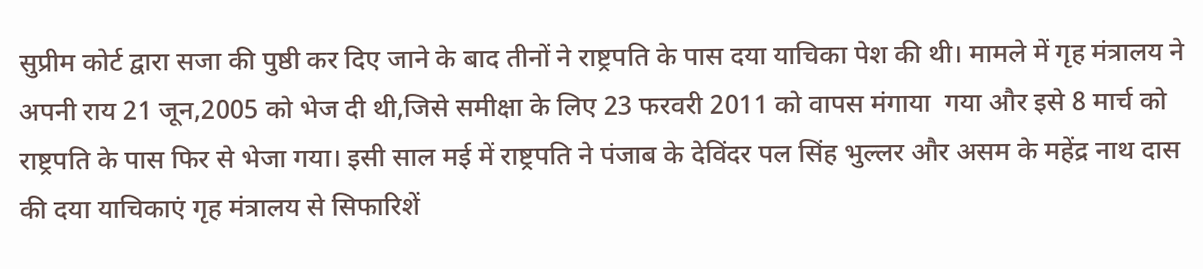सुप्रीम कोर्ट द्वारा सजा की पुष्ठी कर दिए जाने के बाद तीनों ने राष्ट्रपति के पास दया याचिका पेश की थी। मामले में गृह मंत्रालय ने अपनी राय 21 जून,2005 को भेज दी थी,जिसे समीक्षा के लिए 23 फरवरी 2011 को वापस मंगाया  गया और इसे 8 मार्च को राष्ट्रपति के पास फिर से भेजा गया। इसी साल मई में राष्ट्रपति ने पंजाब के देविंदर पल सिंह भुल्लर और असम के महेंद्र नाथ दास की दया याचिकाएं गृह मंत्रालय से सिफारिशें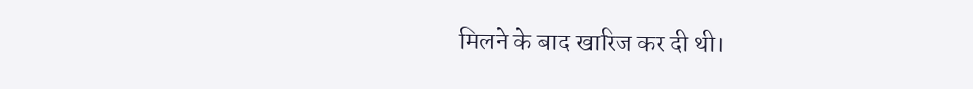मिलने के बाद खारिज कर दी थी।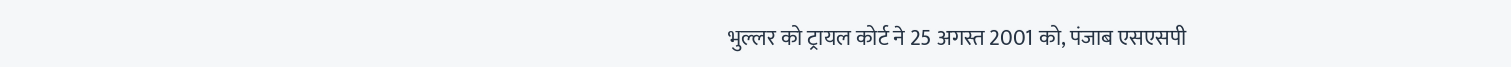भुल्लर को ट्रायल कोर्ट ने 25 अगस्त 2001 को, पंजाब एसएसपी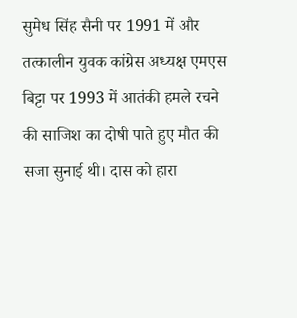सुमेध सिंह सैनी पर 1991 में और तत्कालीन युवक कांग्रेस अध्यक्ष एमएस बिट्टा पर 1993 में आतंकी हमले रचने की साजिश का दोषी पाते हुए मौत की सजा सुनाई थी। दास को हारा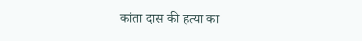कांता दास की हत्या का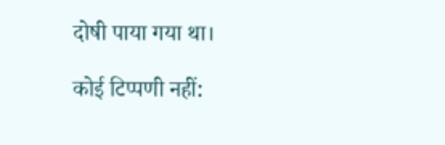दोषी पाया गया था।

कोई टिप्पणी नहीं: